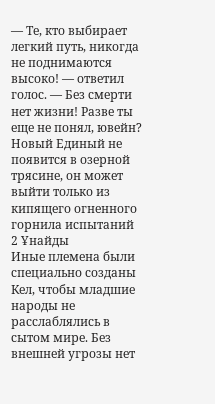— Те, кто выбирает легкий путь, никогда не поднимаются высоко! — ответил голос. — Без смерти нет жизни! Разве ты еще не понял, ювейн? Новый Единый не появится в озерной трясине, он может выйти только из кипящего огненного горнила испытаний
2 Ұнайды
Иные племена были специально созданы Кел, чтобы младшие народы не расслаблялись в сытом мире. Без внешней угрозы нет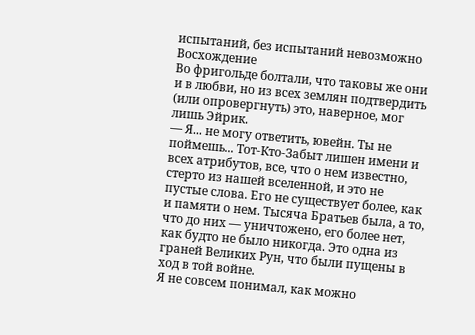испытаний, без испытаний невозможно Восхождение
Во фригольде болтали, что таковы же они и в любви, но из всех землян подтвердить (или опровергнуть) это, наверное, мог лишь Эйрик.
— Я... не могу ответить, ювейн. Ты не поймешь... Тот-Кто-Забыт лишен имени и всех атрибутов, все, что о нем известно, стерто из нашей вселенной, и это не пустые слова. Его не существует более, как и памяти о нем. Тысяча Братьев была, а то, что до них — уничтожено, его более нет, как будто не было никогда. Это одна из граней Великих Рун, что были пущены в ход в той войне.
Я не совсем понимал, как можно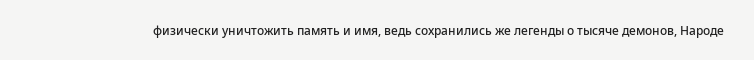физически уничтожить память и имя, ведь сохранились же легенды о тысяче демонов, Народе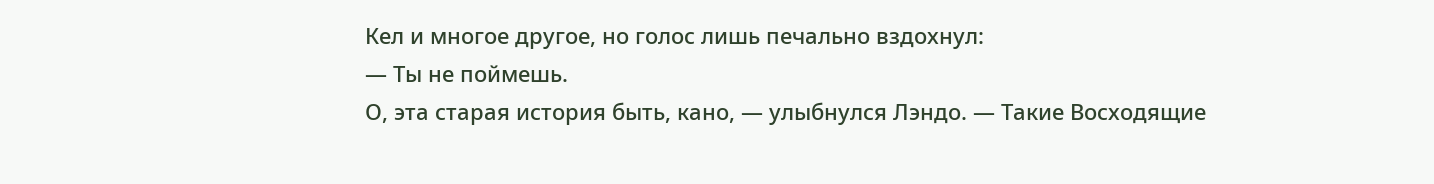Кел и многое другое, но голос лишь печально вздохнул:
— Ты не поймешь.
О, эта старая история быть, кано, — улыбнулся Лэндо. — Такие Восходящие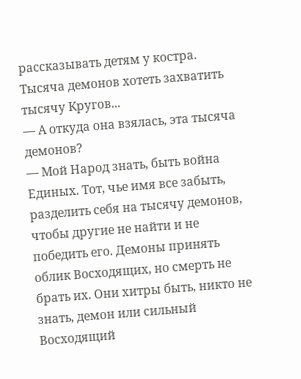рассказывать детям у костра. Тысяча демонов хотеть захватить тысячу Кругов...
— А откуда она взялась, эта тысяча демонов?
— Мой Народ знать, быть война Единых. Тот, чье имя все забыть, разделить себя на тысячу демонов, чтобы другие не найти и не победить его. Демоны принять облик Восходящих, но смерть не брать их. Они хитры быть, никто не знать, демон или сильный Восходящий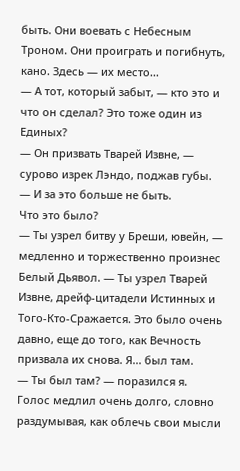быть. Они воевать с Небесным Троном. Они проиграть и погибнуть, кано. Здесь — их место...
— А тот, который забыт, — кто это и что он сделал? Это тоже один из Единых?
— Он призвать Тварей Извне, — сурово изрек Лэндо, поджав губы. — И за это больше не быть.
Что это было?
— Ты узрел битву у Бреши, ювейн, — медленно и торжественно произнес Белый Дьявол. — Ты узрел Тварей Извне, дрейф-цитадели Истинных и Того-Кто-Сражается. Это было очень давно, еще до того, как Вечность призвала их снова. Я... был там.
— Ты был там? — поразился я.
Голос медлил очень долго, словно раздумывая, как облечь свои мысли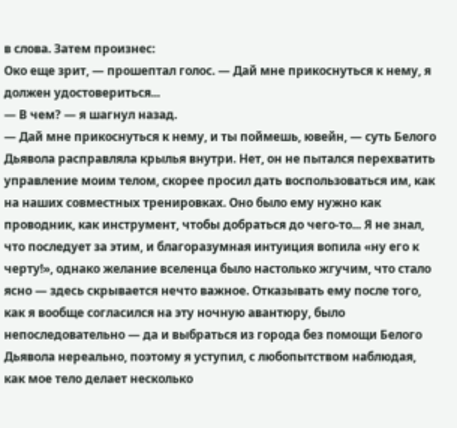в слова. Затем произнес:
Око еще зрит, — прошептал голос. — Дай мне прикоснуться к нему, я должен удостовериться...
— В чем? — я шагнул назад.
— Дай мне прикоснуться к нему, и ты поймешь, ювейн, — суть Белого Дьявола расправляла крылья внутри. Нет, он не пытался перехватить управление моим телом, скорее просил дать воспользоваться им, как на наших совместных тренировках. Оно было ему нужно как проводник, как инструмент, чтобы добраться до чего-то... Я не знал, что последует за этим, и благоразумная интуиция вопила «ну его к черту!», однако желание вселенца было настолько жгучим, что стало ясно — здесь скрывается нечто важное. Отказывать ему после того, как я вообще согласился на эту ночную авантюру, было непоследовательно — да и выбраться из города без помощи Белого Дьявола нереально, поэтому я уступил, с любопытством наблюдая, как мое тело делает несколько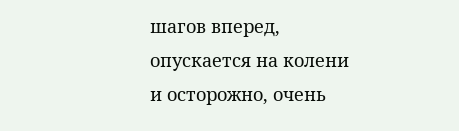шагов вперед, опускается на колени и осторожно, очень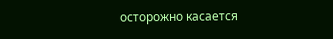осторожно касается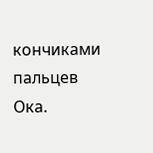кончиками пальцев Ока.